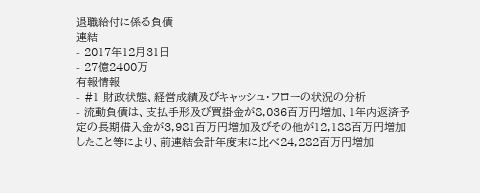退職給付に係る負債
連結
- 2017年12月31日
- 27億2400万
有報情報
- #1 財政状態、経営成績及びキャッシュ・フローの状況の分析
- 流動負債は、支払手形及び買掛金が8,036百万円増加、1年内返済予定の長期借入金が3,981百万円増加及びその他が12,188百万円増加したこと等により、前連結会計年度末に比べ24,282百万円増加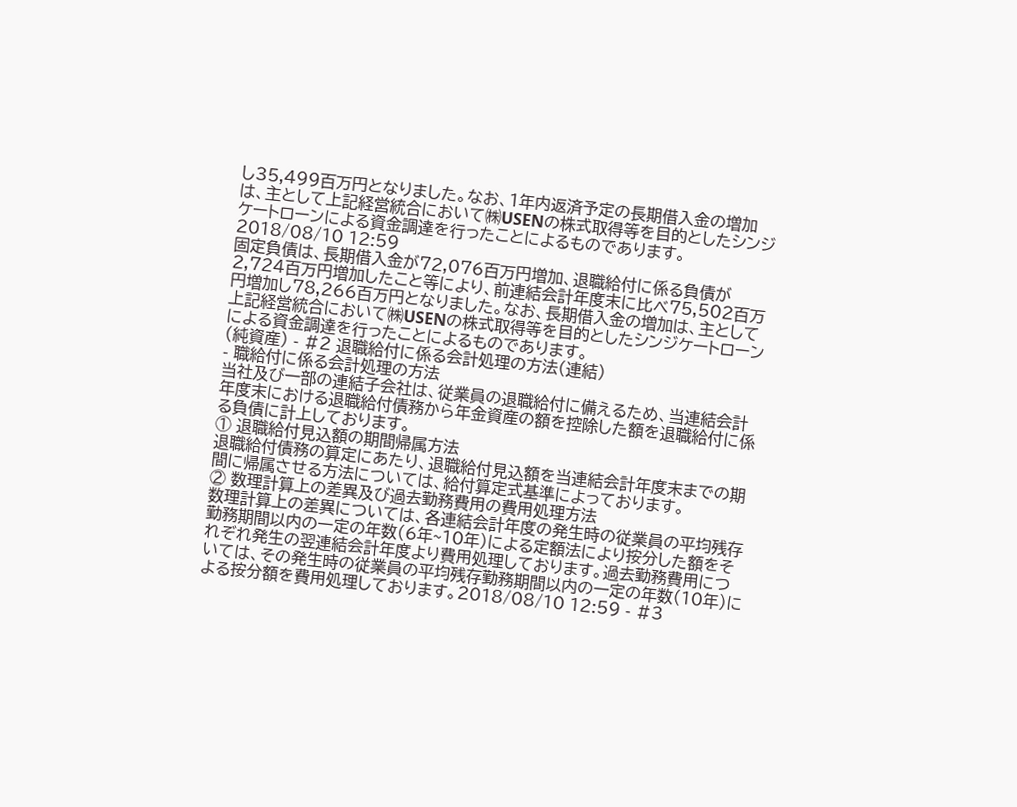し35,499百万円となりました。なお、1年内返済予定の長期借入金の増加は、主として上記経営統合において㈱USENの株式取得等を目的としたシンジケートローンによる資金調達を行ったことによるものであります。2018/08/10 12:59
固定負債は、長期借入金が72,076百万円増加、退職給付に係る負債が2,724百万円増加したこと等により、前連結会計年度末に比べ75,502百万円増加し78,266百万円となりました。なお、長期借入金の増加は、主として上記経営統合において㈱USENの株式取得等を目的としたシンジケートローンによる資金調達を行ったことによるものであります。
(純資産) - #2 退職給付に係る会計処理の方法(連結)
- 職給付に係る会計処理の方法
当社及び一部の連結子会社は、従業員の退職給付に備えるため、当連結会計年度末における退職給付債務から年金資産の額を控除した額を退職給付に係る負債に計上しております。
① 退職給付見込額の期間帰属方法
退職給付債務の算定にあたり、退職給付見込額を当連結会計年度末までの期間に帰属させる方法については、給付算定式基準によっております。
② 数理計算上の差異及び過去勤務費用の費用処理方法
数理計算上の差異については、各連結会計年度の発生時の従業員の平均残存勤務期間以内の一定の年数(6年~10年)による定額法により按分した額をそれぞれ発生の翌連結会計年度より費用処理しております。過去勤務費用については、その発生時の従業員の平均残存勤務期間以内の一定の年数(10年)による按分額を費用処理しております。2018/08/10 12:59 - #3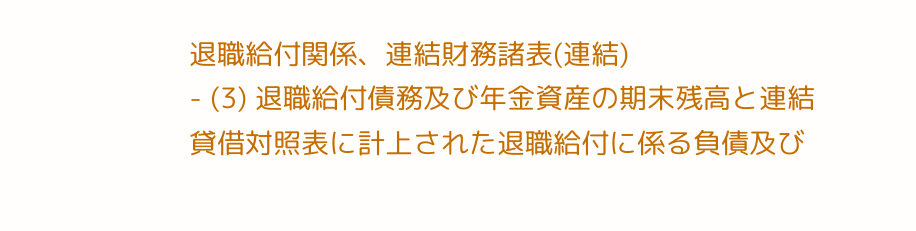退職給付関係、連結財務諸表(連結)
- (3) 退職給付債務及び年金資産の期末残高と連結貸借対照表に計上された退職給付に係る負債及び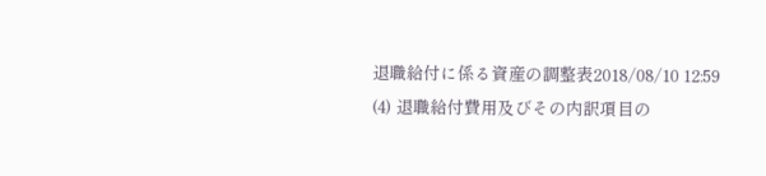退職給付に係る資産の調整表2018/08/10 12:59
(4) 退職給付費用及びその内訳項目の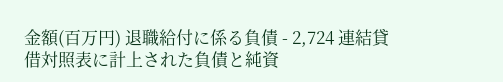金額(百万円) 退職給付に係る負債 - 2,724 連結貸借対照表に計上された負債と純資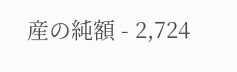産の純額 - 2,724